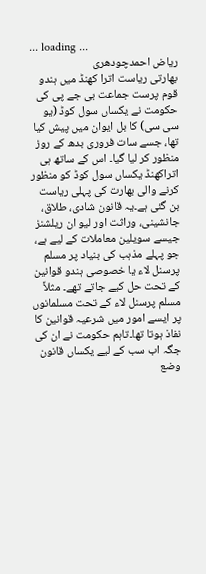... loading ...
ریاض احمدچودھری
بھارتی ریاست اترا کھنڈ میں ہندو قوم پرست جماعت بی جے پی کی حکومت نے یکساں سول کوڈ (یو سی سی) کا بل ایوان میں پیش کیا تھا، جسے سات فروری بدھ کے روز منظور کر لیا گیا۔ اس کے ساتھ ہی اتراکھنڈ یکساں سول کوڈ کو منظور کرنے والی بھارت کی پہلی ریاست بن گئی ہے۔یہ قانون شادی، طلاق، جانشینی، وراثت اور لیو ان ریلشنز جیسے سویلین معاملات کے لیے ہے، جو پہلے مذہب کی بنیاد پر مسلم پرسنل لاء یا خصوصی ہندو قوانین کے تحت حل کیے جاتے تھے۔ مثلاً مسلم پرسنل لاء کے تحت مسلمانوں پر ایسے امور میں شرعیہ قوانین کا نفاذ ہوتا تھا۔تاہم حکومت نے ان کی جگہ اب سب کے لیے یکساں قانون وضع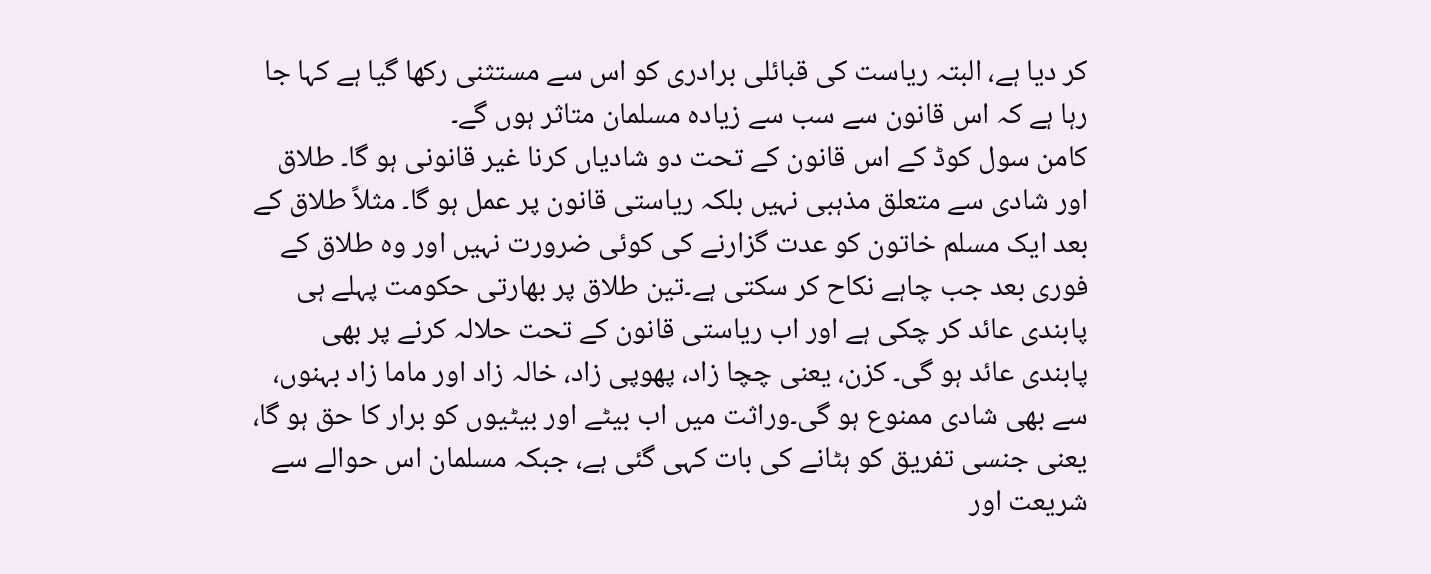کر دیا ہے، البتہ ریاست کی قبائلی برادری کو اس سے مستثنی رکھا گیا ہے کہا جا رہا ہے کہ اس قانون سے سب سے زیادہ مسلمان متاثر ہوں گے۔
کامن سول کوڈ کے اس قانون کے تحت دو شادیاں کرنا غیر قانونی ہو گا۔ طلاق اور شادی سے متعلق مذہبی نہیں بلکہ ریاستی قانون پر عمل ہو گا۔ مثلاً طلاق کے بعد ایک مسلم خاتون کو عدت گزارنے کی کوئی ضرورت نہیں اور وہ طلاق کے فوری بعد جب چاہے نکاح کر سکتی ہے۔تین طلاق پر بھارتی حکومت پہلے ہی پابندی عائد کر چکی ہے اور اب ریاستی قانون کے تحت حلالہ کرنے پر بھی پابندی عائد ہو گی۔ کزن، یعنی چچا زاد، پھوپی زاد، خالہ زاد اور ماما زاد بہنوں، سے بھی شادی ممنوع ہو گی۔وراثت میں اب بیٹے اور بیٹیوں کو برار کا حق ہو گا، یعنی جنسی تفریق کو ہٹانے کی بات کہی گئی ہے، جبکہ مسلمان اس حوالے سے شریعت اور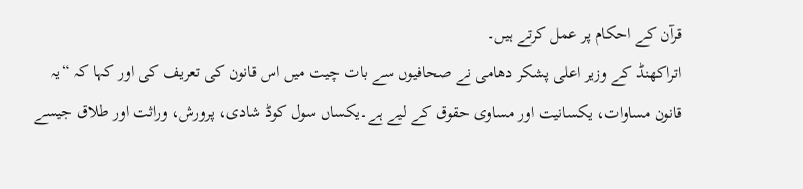قرآن کے احکام پر عمل کرتے ہیں۔
اتراکھنڈ کے وزیر اعلی پشکر دھامی نے صحافیوں سے بات چیت میں اس قانون کی تعریف کی اور کہا کہ “یہ قانون مساوات، یکسانیت اور مساوی حقوق کے لیے ہے۔یکساں سول کوڈ شادی، پرورش، وراثت اور طلاق جیسے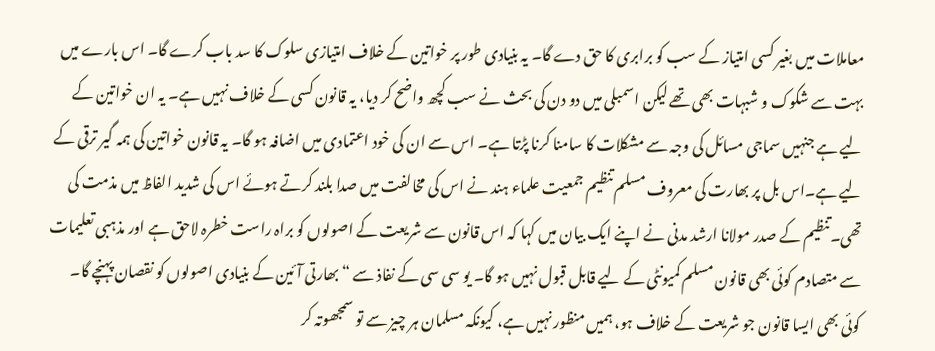معاملات میں بغیر کسی امتیاز کے سب کو برابری کا حق دے گا۔ یہ بنیادی طور پر خواتین کے خلاف امتیازی سلوک کا سد باب کرے گا۔ اس بارے میں بہت سے شکوک و شبہات بھی تھے لیکن اسمبلی میں دو دن کی بحث نے سب کچھ واضح کر دیا، یہ قانون کسی کے خلاف نہیں ہے۔ یہ ان خواتین کے لیے ہے جنہیں سماجی مسائل کی وجہ سے مشکلات کا سامنا کرنا پڑتا ہے۔ اس سے ان کی خود اعتمادی میں اضافہ ہو گا۔ یہ قانون خواتین کی ہمہ گیر ترقی کے لیے ہے۔اس بل پر بھارت کی معروف مسلم تنظیم جمعیت علماء ہند نے اس کی مخالفت میں صدا بلند کرتے ہوئے اس کی شدید الفاظ میں مذمت کی تھی۔تنظیم کے صدر مولانا ارشد مدنی نے اپنے ایک بیان میں کہا کہ اس قانون سے شریعت کے اصولوں کو براہ راست خطرہ لاحق ہے اور مذہبی تعلیمات سے متصادم کوئی بھی قانون مسلم کمیونٹی کے لیے قابل قبول نہیں ہو گا۔ یو سی سی کے نفاذ سے “بھارتی آئین کے بنیادی اصولوں کو نقصان پہنچے گا۔ کوئی بھی ایسا قانون جو شریعت کے خلاف ہو، ہمیں منظور نہیں ہے، کیونکہ مسلمان ہر چیز سے تو سمجھوتہ کر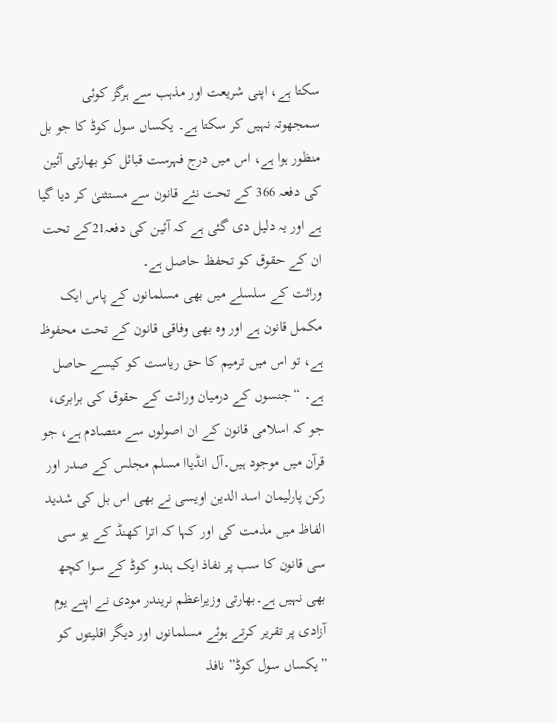سکتا ہے، اپنی شریعت اور مذہب سے ہرگز کوئی سمجھوتہ نہیں کر سکتا ہے۔ یکساں سول کوڈ کا جو بل منظور ہوا ہے، اس میں درج فہرست قبائل کو بھارتی آئین کی دفعہ 366 کے تحت نئے قانون سے مستثنیٰ کر دیا گیا ہے اور یہ دلیل دی گئی ہے کہ آئین کی دفعہ21کے تحت ان کے حقوق کو تحفظ حاصل ہے۔
وراثت کے سلسلے میں بھی مسلمانوں کے پاس ایک مکمل قانون ہے اور وہ بھی وفاقی قانون کے تحت محفوظ ہے، تو اس میں ترمیم کا حق ریاست کو کیسے حاصل ہے۔ “جنسوں کے درمیان وراثت کے حقوق کی برابری، جو کہ اسلامی قانون کے ان اصولوں سے متصادم ہے، جو قرآن میں موجود ہیں۔آل انڈیاا مسلم مجلس کے صدر اور رکن پارلیمان اسد الدین اویسی نے بھی اس بل کی شدید الفاظ میں مذمت کی اور کہا کہ اترا کھنڈ کے یو سی سی قانون کا سب پر نفاذ ایک ہندو کوڈ کے سوا کچھ بھی نہیں ہے۔بھارتی وزیراعظم نریندر مودی نے اپنے یوم آزادی پر تقریر کرتے ہوئے مسلمانوں اور دیگر اقلیتوں کو ”یکساں سول کوڈ” نافذ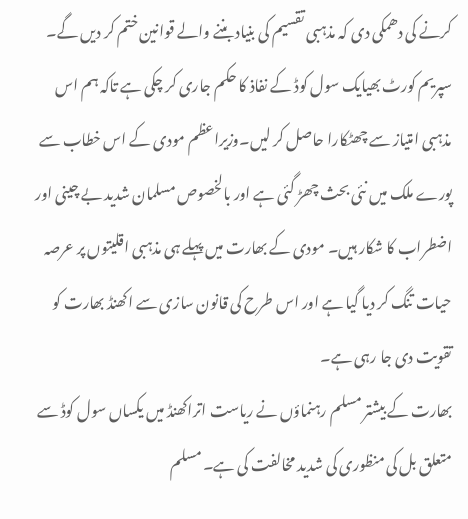کرنے کی دھمکی دی کہ مذہبی تقسیم کی بنیاد بننے والے قوانین ختم کر دیں گے۔ سپریم کورٹ بھیایک سول کوڈ کے نفاذ کا حکم جاری کر چکی ہے تاکہ ہم اس مذہبی امتیاز سے چھٹکارا حاصل کر لیں۔وزیراعظم مودی کے اس خطاب سے پورے ملک میں نئی بحث چھڑ گئی ہے اور بالخصوص مسلمان شدید بے چینی اور اضطراب کا شکار ہیں۔ مودی کے بھارت میں پہلے ہی مذہبی اقلیتوں پر عرصہ حیات تنگ کر دیا گیا ہے اور اس طرح کی قانون سازی سے اکھنڈ بھارت کو تقویت دی جا رہی ہے۔
بھارت کے بیشتر مسلم رہنماؤں نے ریاست اتراکھنڈ میں یکساں سول کوڈ سے متعلق بل کی منظوری کی شدید مخالفت کی ہے۔ مسلم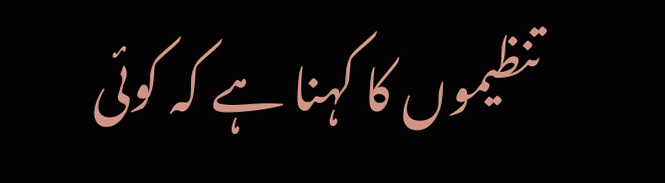تنظیموں کا کہنا ہے کہ کوئی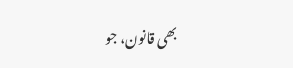بھی قانون، جو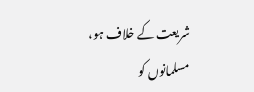شریعت کے خلاف ہو، مسلمانوں کو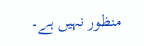منظور نہیں ہے۔